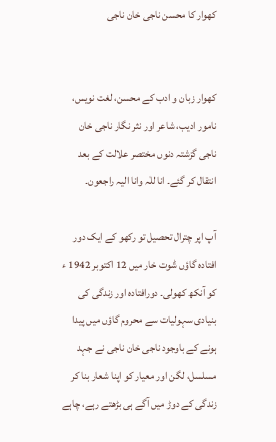کھوار کا محسن ناجی خان ناجی


کھوار زبان و ادب کے محسن، لغت نویس، نامور ادیب، شاعر اور نثر نگار ناجی خان ناجی گزشتہ دنوں مختصر علالت کے بعد انتقال کر گئے۔ انا للٰہ وانا الیہ راجعون۔

آپ اپر چترال تحصیل تو رکھو کے ایک دور افتادہ گاؤں ݰوت خار میں 12 اکتوبر 1942 ء کو آنکھ کھولی۔ دورافتادہ اور زندگی کی بنیادی سہولیات سے محروم گاؤں میں پیدا ہونے کے باوجود ناجی خان ناجی نے جہد مسلسل، لگن اور معیار کو اپنا شعار بنا کر زندگی کے دوڑ میں آگے ہی بڑھتے رہے، چاہے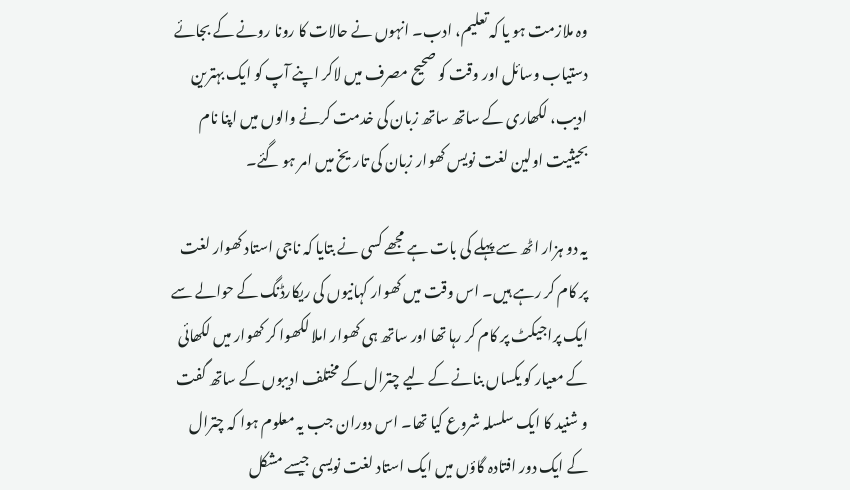وہ ملازمت ہو یا کہ تعلیم، ادب۔ انہوں نے حالات کا رونا رونے کے بجائے دستیاب وسائل اور وقت کو صحیح مصرف میں لاکر اپنے آپ کو ایک بہترین ادیب، لکھاری کے ساتھ ساتھ زبان کی خدمت کرنے والوں میں اپنا نام بحیثیت اولین لغت نویس کھوار زبان کی تاریخ میں امر ہو گئے۔

یہ دو ہزار اٹھ سے پہلے کی بات ہے مجھے کسی نے بتایا کہ ناجی استاد کھوار لغت پر کام کر رہے ہیں۔ اس وقت میں کھوار کہانیوں کی ریکارڈنگ کے حوالے سے ایک پراجیکٹ پر کام کر رہا تھا اور ساتھ ہی کھوار املا لکھوا کر کھوار میں لکھائی کے معیار کو یکساں بنانے کے لیے چترال کے مختلف ادیبوں کے ساتھ گفت و شنید کا ایک سلسلہ شروع کیا تھا۔ اس دوران جب یہ معلوم ہوا کہ چترال کے ایک دور افتادہ گاؤں میں ایک استاد لغت نویسی جیسے مشکل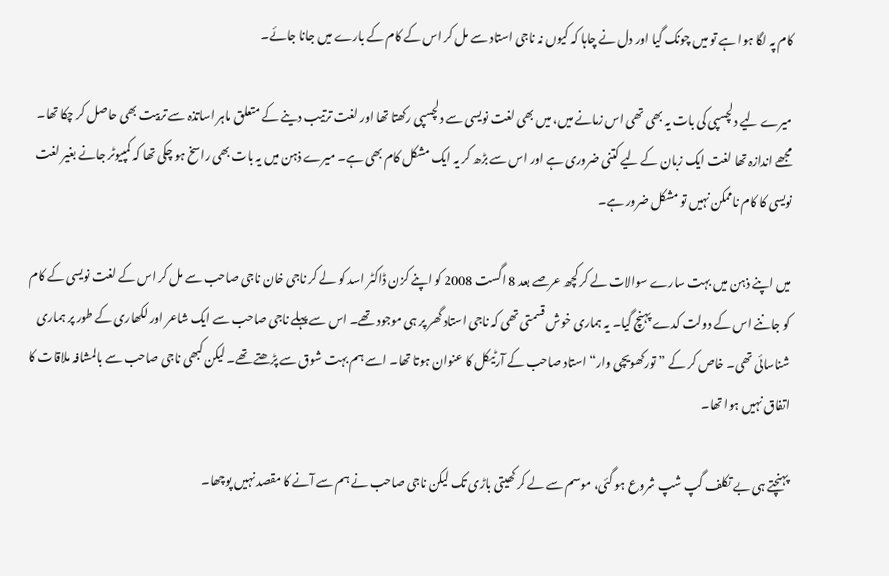کام پہ لگا ہوا ہے تو میں چونک گیا اور دل نے چاہا کہ کیوں نہ ناجی استاد سے مل کر اس کے کام کے بارے میں جانا جائے۔

میرے لیے دلچسپی کی بات یہ بھی تھی اس زمانے میں، میں بھی لغت نویسی سے دلچسپی رکھتا تھا اور لغت ترتیب دینے کے متعلق ماہر اساتذہ سے تربیت بھی حاصل کر چکا تھا۔ مجھے اندازہ تھا لغت ایک زبان کے لیے کتنی ضروری ہے اور اس سے بڑھ کر یہ ایک مشکل کام بھی ہے۔ میرے ذہن میں یہ بات بھی راسخ ہو چکی تھا کہ کمپیوٹر جانے بغیر لغت نویسی کا کام ناممکن نہیں تو مشکل ضرور ہے۔

میں اپنے ذہن میں بہت سارے سوالات لے کر کچھ عرصے بعد 8 اگست 2008 کو اپنے کزن ڈاکٹر اسد کو لے کر ناجی خان ناجی صاحب سے مل کر اس کے لغت نویسی کے کام کو جاننے اس کے دولت کدے پہنچ گیا۔ یہ ہماری خوش قسمتی تھی کہ ناجی استاد گھر پر ہی موجود تھے۔ اس سے پہلے ناجی صاحب سے ایک شاعر اور لکھاری کے طور پر ہماری شناسائی تھی۔ خاص کر کے ”تورکھویچی وار“ استاد صاحب کے آرٹیکل کا عنوان ہوتا تھا۔ اسے ہم بہت شوق سے پڑھتے تھے۔ لیکن کبھی ناجی صاحب سے بالمشافہ ملاقات کا اتفاق نہیں ہوا تھا۔

پہنچتے ہی بے تکلف گپ شپ شروع ہو گئی، موسم سے لے کر کھیتی باڑی تک لیکن ناجی صاحب نے ہم سے آنے کا مقصد نہیں پوچھا۔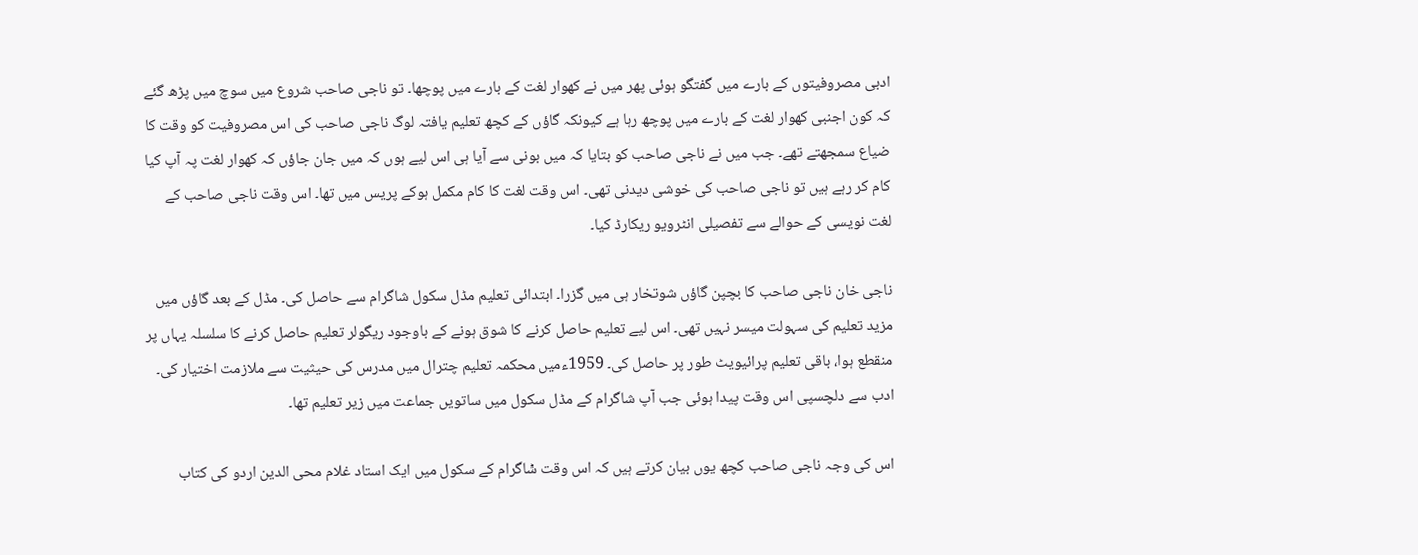ادبی مصروفیتوں کے بارے میں گفتگو ہوئی پھر میں نے کھوار لغت کے بارے میں پوچھا۔ تو ناجی صاحب شروع میں سوچ میں پڑھ گئے کہ کون اجنبی کھوار لغت کے بارے میں پوچھ رہا ہے کیونکہ گاؤں کے کچھ تعلیم یافتہ لوگ ناجی صاحب کی اس مصروفیت کو وقت کا ضیاع سمجھتے تھے۔ جب میں نے ناجی صاحب کو بتایا کہ میں بونی سے آیا ہی اس لیے ہوں کہ میں جان جاؤں کہ کھوار لغت پہ آپ کیا کام کر رہے ہیں تو ناجی صاحب کی خوشی دیدنی تھی۔ اس وقت لغت کا کام مکمل ہوکے پریس میں تھا۔ اس وقت ناجی صاحب کے لغت نویسی کے حوالے سے تفصیلی انٹرویو ریکارڈ کیا۔

ناجی خان ناجی صاحب کا بچپن گاؤں شوتخار ہی میں گزرا۔ ابتدائی تعلیم مڈل سکول شاگرام سے حاصل کی۔ مڈل کے بعد گاؤں میں مزید تعلیم کی سہولت میسر نہیں تھی۔ اس لیے تعلیم حاصل کرنے کا شوق ہونے کے باوجود ریگولر تعلیم حاصل کرنے کا سلسلہ یہاں پر منقطع ہوا، باقی تعلیم پرائیویٹ طور پر حاصل کی۔ 1959ءمیں محکمہ تعلیم چترال میں مدرس کی حیثیت سے ملازمت اختیار کی۔ ادب سے دلچسپی اس وقت پیدا ہوئی جب آپ شاگرام کے مڈل سکول میں ساتویں جماعت میں زیر تعلیم تھا۔

اس کی وجہ ناجی صاحب کچھ یوں بیان کرتے ہیں کہ اس وقت ݰاگرام کے سکول میں ایک استاد غلام محی الدین اردو کی کتاب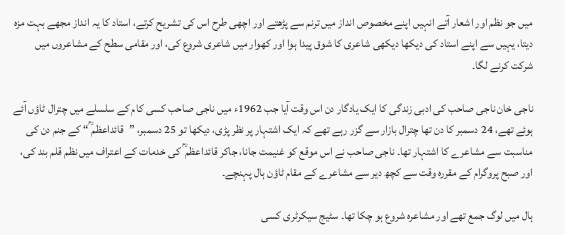میں جو نظم اور اشعار آتے انہیں اپنے مخصوص انداز میں ترنم سے پڑھتے اور اچھی طرح اس کی تشریح کرتے، استاد کا یہ انداز مجھے بہت مزہ دیتا، یہیں سے اپنے استاد کی دیکھا دیکھی شاعری کا شوق پیدا ہوا اور کھوار میں شاعری شروع کی، اور مقامی سطح کے مشاعروں میں شرکت کرنے لگا۔

ناجی خان ناجی صاحب کی ادبی زندگی کا ایک یادگار دن اس وقت آیا جب 1962ء میں ناجی صاحب کسی کام کے سلسلے میں چترال ٹاؤں آئے ہوئے تھے، 24 دسمبر کا دن تھا چترال بازار سے گزر رہے تھے کہ ایک اشتہار پر نظر پڑی، دیکھا تو 25 دسمبر، ”قائداعظم ؒ“ کے جنم دن کی مناسبت سے مشاعرے کا اشتہار تھا۔ ناجی صاحب نے اس موقع کو غنیمت جانا، جاکر قائداعظم ؒ کی خدمات کے اعتراف میں نظم قلم بند کی، اور صبح پروگرام کے مقررہ وقت سے کچھ دیر سے مشاعرے کے مقام ٹاؤن ہال پہنچے۔

ہال میں لوگ جمع تھے اور مشاعرہ شروع ہو چکا تھا۔ سٹیج سیکرٹری کسی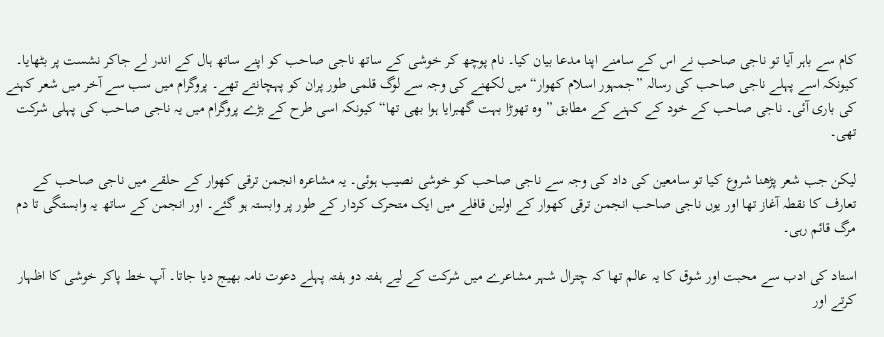کام سے باہر آیا تو ناجی صاحب نے اس کے سامنے اپنا مدعا بیان کیا۔ نام پوچھ کر خوشی کے ساتھ ناجی صاحب کو اپنے ساتھ ہال کے اندر لے جاکر نشست پر بٹھایا۔ کیونکہ اسے پہلے ناجی صاحب کی رسالہ ”جمہور اسلام کھوار“ میں لکھنے کی وجہ سے لوگ قلمی طور پران کو پہچانتے تھے۔ پروگرام میں سب سے آخر میں شعر کہنے کی باری آئی۔ ناجی صاحب کے خود کے کہنے کے مطابق ”وہ تھوڑا بہت گھبرایا ہوا بھی تھا“ کیونکہ اسی طرح کے بڑے پروگرام میں یہ ناجی صاحب کی پہلی شرکت تھی۔

لیکن جب شعر پڑھنا شروع کیا تو سامعین کی داد کی وجہ سے ناجی صاحب کو خوشی نصیب ہوئی۔ یہ مشاعرہ انجمن ترقی کھوار کے حلقے میں ناجی صاحب کے تعارف کا نقطہ آغاز تھا اور یوں ناجی صاحب انجمن ترقی کھوار کے اولین قافلے میں ایک متحرک کردار کے طور پر وابستہ ہو گئے۔ اور انجمن کے ساتھ یہ وابستگی تا دم مرگ قائم رہی۔

استاد کی ادب سے محبت اور شوق کا یہ عالم تھا کہ چترال شہر مشاعرے میں شرکت کے لیے ہفتہ دو ہفتہ پہلے دعوت نامہ بھیج دیا جاتا۔ آپ خط پاکر خوشی کا اظہار کرتے اور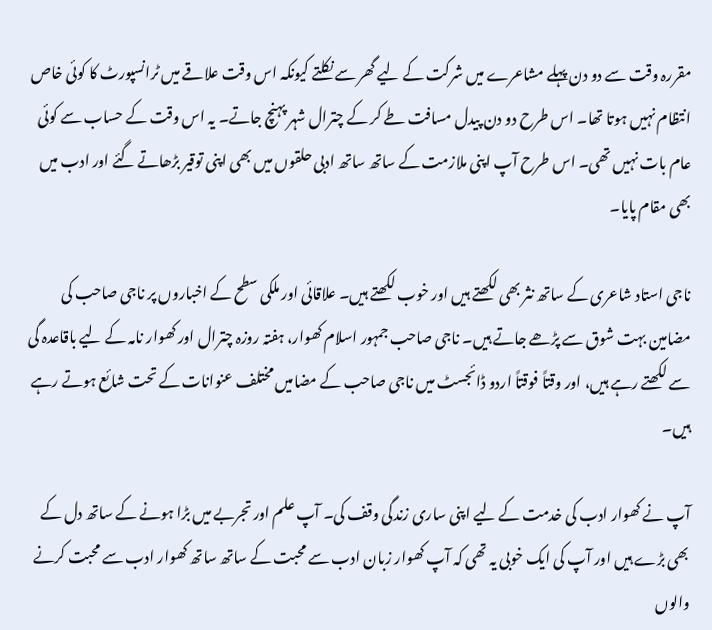مقررہ وقت سے دو دن پہلے مشاعرے میں شرکت کے لیے گھر سے نکلتے کیونکہ اس وقت علاقے میں ٹرانسپورٹ کا کوئی خاص انتظام نہیں ہوتا تھا۔ اس طرح دو دن پیدل مسافت طے کر کے چترال شہر پہنچ جاتے۔ یہ اس وقت کے حساب سے کوئی عام بات نہیں تھی۔ اس طرح آپ اپنی ملازمت کے ساتھ ساتھ ادبی حلقوں میں بھی اپنی توقیر بڑھاتے گئے اور ادب میں بھی مقام پایا۔

ناجی استاد شاعری کے ساتھ نثر بھی لکھتے ہیں اور خوب لکھتے ہیں۔ علاقائی اور ملکی سطح کے اخباروں پر ناجی صاحب کی مضامین بہت شوق سے پڑھے جاتے ہیں۔ ناجی صاحب جمہور اسلام کھوار، ہفتہ روزہ چترال اور کھوار نامہ کے لیے باقاعدہ گی سے لکھتے رہے ہیں، اور وقتاً فوقتاً اردو ڈائجسٹ میں ناجی صاحب کے مضامیں مختلف عنوانات کے تحت شائع ہوتے رہے ہیں۔

آپ نے کھوار ادب کی خدمت کے لیے اپنی ساری زندگی وقف کی۔ آپ علم اور تجربے میں بڑا ہونے کے ساتھ دل کے بھی بڑے ہیں اور آپ کی ایک خوبی یہ تھی کہ آپ کھوار زبان ادب سے محبت کے ساتھ ساتھ کھوار ادب سے محبت کرنے والوں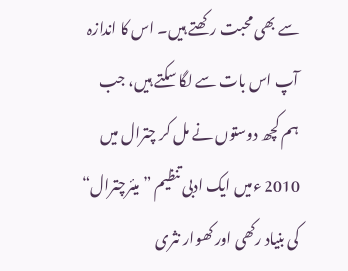سے بھی محبت رکھتے ہیں۔ اس کا اندازہ آپ اس بات سے لگا سکتے ہیں، جب ہم کچھ دوستوں نے مل کر چترال میں 2010 ءمیں ایک ادبی تنظیم ”میئرچترال“ کی بنیاد رکھی اور کھوار نثری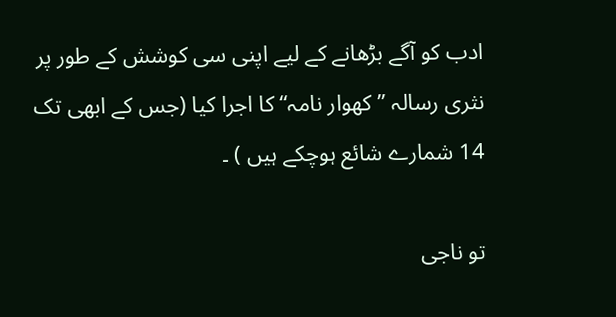ادب کو آگے بڑھانے کے لیے اپنی سی کوشش کے طور پر نثری رسالہ ”کھوار نامہ“ کا اجرا کیا (جس کے ابھی تک 14 شمارے شائع ہوچکے ہیں ) ۔

تو ناجی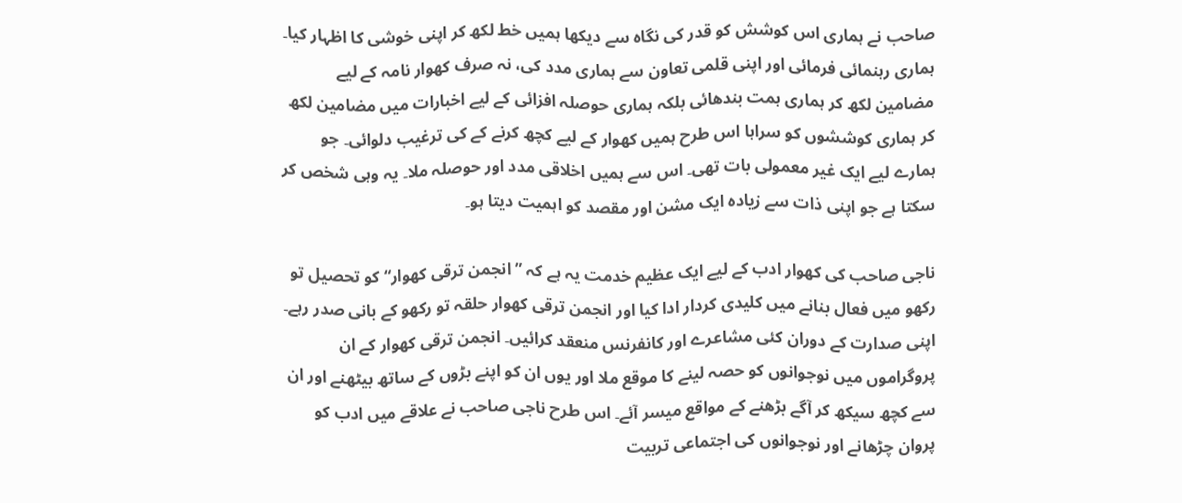صاحب نے ہماری اس کوشش کو قدر کی نگاہ سے دیکھا ہمیں خط لکھ کر اپنی خوشی کا اظہار کیا۔ ہماری رہنمائی فرمائی اور اپنی قلمی تعاون سے ہماری مدد کی، نہ صرف کھوار نامہ کے لیے مضامین لکھ کر ہماری ہمت بندھائی بلکہ ہماری حوصلہ افزائی کے لیے اخبارات میں مضامین لکھ کر ہماری کوششوں کو سراہا اس طرح ہمیں کھوار کے لیے کچھ کرنے کے کی ترغیب دلوائی۔ جو ہمارے لیے ایک غیر معمولی بات تھی۔ اس سے ہمیں اخلاقی مدد اور حوصلہ ملا۔ یہ وہی شخص کر سکتا ہے جو اپنی ذات سے زیادہ ایک مشن اور مقصد کو اہمیت دیتا ہو۔

ناجی صاحب کی کھوار ادب کے لیے ایک عظیم خدمت یہ ہے کہ ”انجمن ترقی کھوار“ کو تحصیل تو رکھو میں فعال بنانے میں کلیدی کردار ادا کیا اور انجمن ترقی کھوار حلقہ تو رکھو کے بانی صدر رہے۔ اپنی صدارت کے دوران کئی مشاعرے اور کانفرنس منعقد کرائیں۔ انجمن ترقی کھوار کے ان پروگراموں میں نوجوانوں کو حصہ لینے کا موقع ملا اور یوں ان کو اپنے بڑوں کے ساتھ بیٹھنے اور ان سے کچھ سیکھ کر آگے بڑھنے کے مواقع میسر آئے۔ اس طرح ناجی صاحب نے علاقے میں ادب کو پروان چڑھانے اور نوجوانوں کی اجتماعی تربیت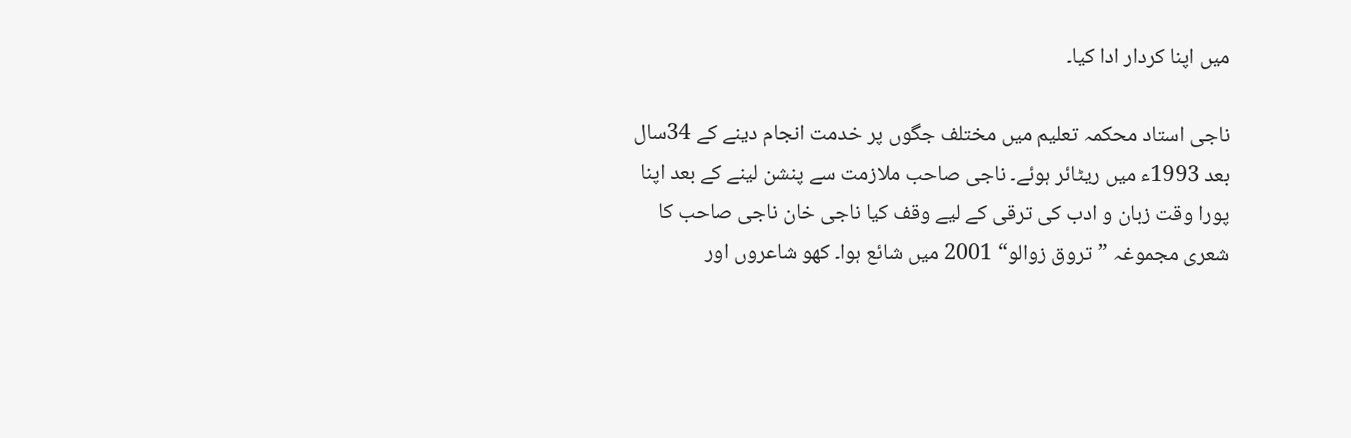میں اپنا کردار ادا کیا۔

ناجی استاد محکمہ تعلیم میں مختلف جگوں پر خدمت انجام دینے کے 34سال بعد 1993ء میں ریٹائر ہوئے۔ ناجی صاحب ملازمت سے پنشن لینے کے بعد اپنا پورا وقت زبان و ادب کی ترقی کے لیے وقف کیا ناجی خان ناجی صاحب کا شعری مجموغہ ”تروق زوالو“ 2001 میں شائع ہوا۔ کھو شاعروں اور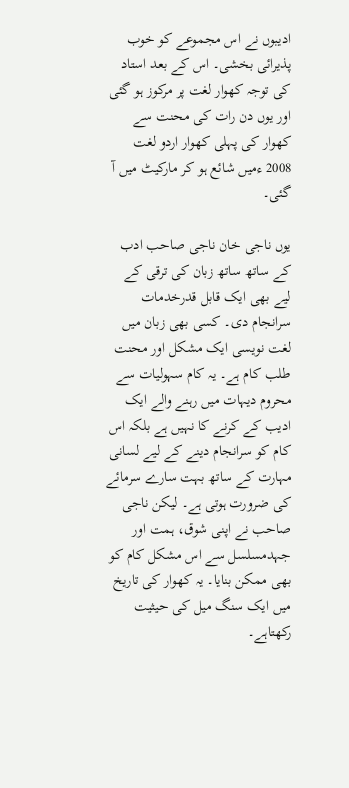ادیبوں نے اس مجموعے کو خوب پذیرائی بخشی۔ اس کے بعد استاد کی توجہ کھوار لغت پر مرکوز ہو گئی اور یوں دن رات کی محنت سے کھوار کی پہلی کھوار اردو لغت 2008 ءمیں شائع ہو کر مارکیٹ میں آ گئی۔

یوں ناجی خان ناجی صاحب ادب کے ساتھ ساتھ زبان کی ترقی کے لیے بھی ایک قابل قدرخدمات سرانجام دی۔ کسی بھی زبان میں لغت نویسی ایک مشکل اور محنت طلب کام ہے۔ یہ کام سہولیات سے محروم دیہات میں رہنے والے ایک ادیب کے کرنے کا نہیں ہے بلکہ اس کام کو سرانجام دینے کے لیے لسانی مہارت کے ساتھ بہت سارے سرمائے کی ضرورت ہوتی ہے۔ لیکن ناجی صاحب نے اپنی شوق، ہمت اور جہدمسلسل سے اس مشکل کام کو بھی ممکن بنایا۔ یہ کھوار کی تاریخ میں ایک سنگ میل کی حیثیت رکھتاہے۔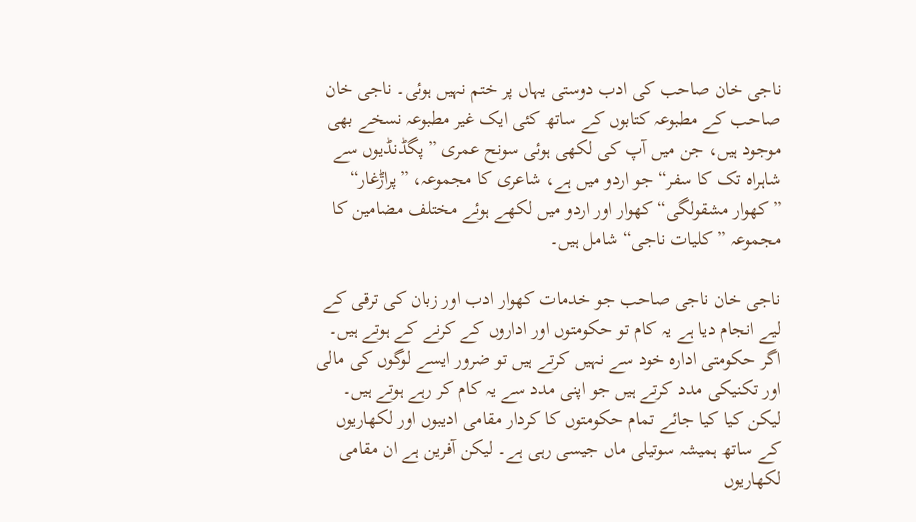ناجی خان صاحب کی ادب دوستی یہاں پر ختم نہیں ہوئی۔ ناجی خان صاحب کے مطبوعہ کتابوں کے ساتھ کئی ایک غیر مطبوعہ نسخے بھی موجود ہیں، جن میں آپ کی لکھی ہوئی سونح عمری ”پگڈنڈیوں سے شاہراہ تک کا سفر“ جو اردو میں ہے، شاعری کا مجموعہ، ”پراݱغار“ ”کھوار مشقولگی“ کھوار اور اردو میں لکھے ہوئے مختلف مضامین کا مجموعہ ”کلیات ناجی“ شامل ہیں۔

ناجی خان ناجی صاحب جو خدمات کھوار ادب اور زبان کی ترقی کے لیے انجام دیا ہے یہ کام تو حکومتوں اور اداروں کے کرنے کے ہوتے ہیں۔ اگر حکومتی ادارہ خود سے نہیں کرتے ہیں تو ضرور ایسے لوگوں کی مالی اور تکنیکی مدد کرتے ہیں جو اپنی مدد سے یہ کام کر رہے ہوتے ہیں۔ لیکن کیا کیا جائے تمام حکومتوں کا کردار مقامی ادیبوں اور لکھاریوں کے ساتھ ہمیشہ سوتیلی ماں جیسی رہی ہے۔ لیکن آفرین ہے ان مقامی لکھاریوں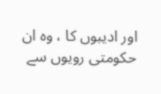اور ادیبوں کا ، وہ ان حکومتی رویوں سے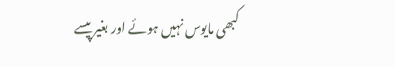کبھی مایوس نہیں ہوئے اور بغیر پیسے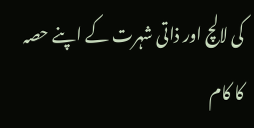کی لالچ اور ذاتی شہرت کے اپنے حصہ کا کام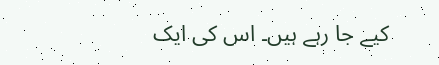کیے جا رہے ہیں۔ اس کی ایک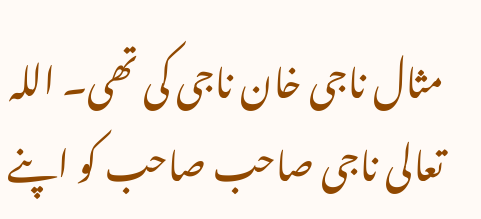مثال ناجی خان ناجی کی تھی۔ اللہ تعالی ناجی صاحب صاحب کو اپنے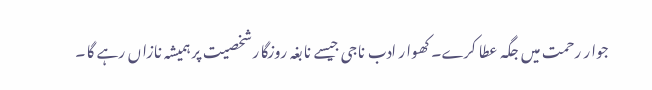جوار رحمت میں جگہ عطا کرے۔ کھوار ادب ناجی جیسے نابغہ روزگار شخصیت پر ہمیشہ نازاں رہے گا۔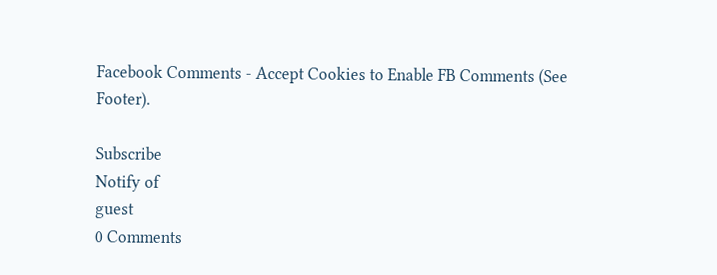Facebook Comments - Accept Cookies to Enable FB Comments (See Footer).

Subscribe
Notify of
guest
0 Comments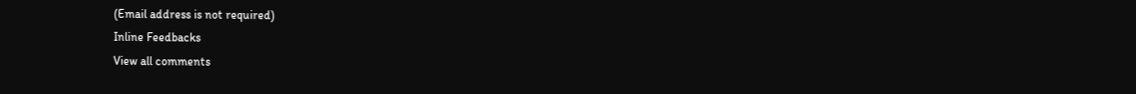(Email address is not required)
Inline Feedbacks
View all comments